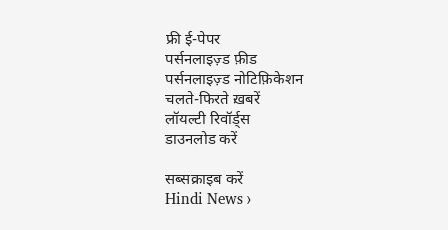फ्री ई-पेपर
पर्सनलाइज़्ड फ़ीड
पर्सनलाइज़्ड नोटिफ़िकेशन
चलते-फिरते ख़बरें
लॉयल्टी रिवॉर्ड्स
डाउनलोड करें

सब्सक्राइब करें
Hindi News ›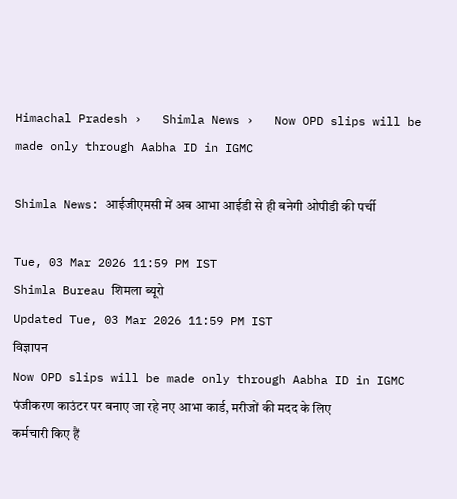Himachal Pradesh ›   Shimla News ›   Now OPD slips will be made only through Aabha ID in IGMC

Shimla News: आईजीएमसी में अब आभा आईडी से ही बनेगी ओपीडी की पर्ची

Tue, 03 Mar 2026 11:59 PM IST
Shimla Bureau शिमला ब्यूरो
Updated Tue, 03 Mar 2026 11:59 PM IST
विज्ञापन
Now OPD slips will be made only through Aabha ID in IGMC
पंजीकरण काउंटर पर बनाए जा रहे नए आभा कार्ड, मरीजों की मदद के लिए कर्मचारी किए हैं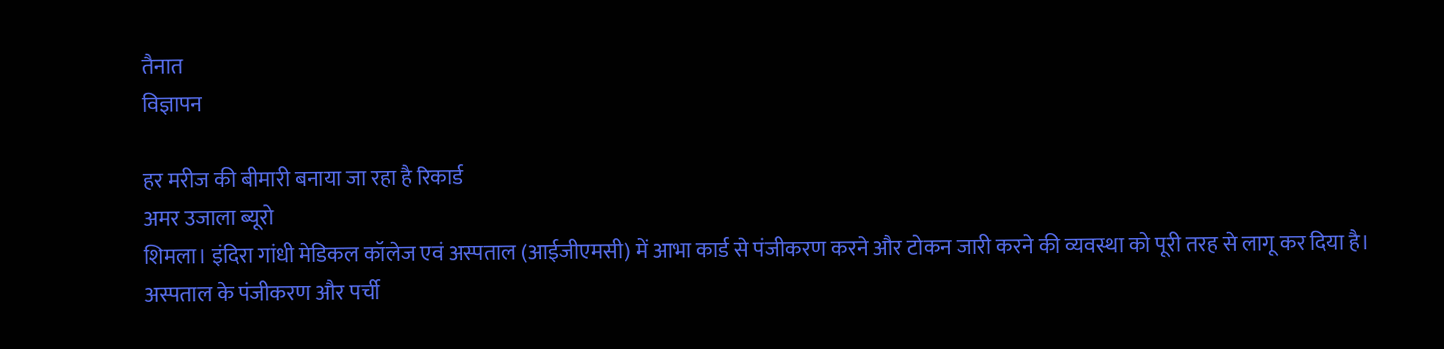तैनात
विज्ञापन

हर मरीज की बीमारी बनाया जा रहा है रिकार्ड
अमर उजाला ब्यूरो
शिमला। इंदिरा गांधी मेडिकल कॉलेज एवं अस्पताल (आईजीएमसी) में आभा कार्ड से पंजीकरण करने और टोकन जारी करने की व्यवस्था को पूरी तरह से लागू कर दिया है। अस्पताल के पंजीकरण और पर्ची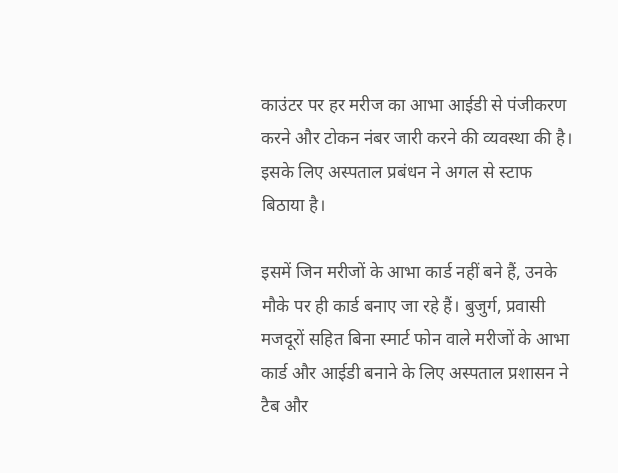काउंटर पर हर मरीज का आभा आईडी से पंजीकरण करने और टोकन नंबर जारी करने की व्यवस्था की है। इसके लिए अस्पताल प्रबंधन ने अगल से स्टाफ बिठाया है।

इसमें जिन मरीजों के आभा कार्ड नहीं बने हैं, उनके मौके पर ही कार्ड बनाए जा रहे हैं। बुजुर्ग, प्रवासी मजदूरों सहित बिना स्मार्ट फोन वाले मरीजों के आभा कार्ड और आईडी बनाने के लिए अस्पताल प्रशासन ने टैब और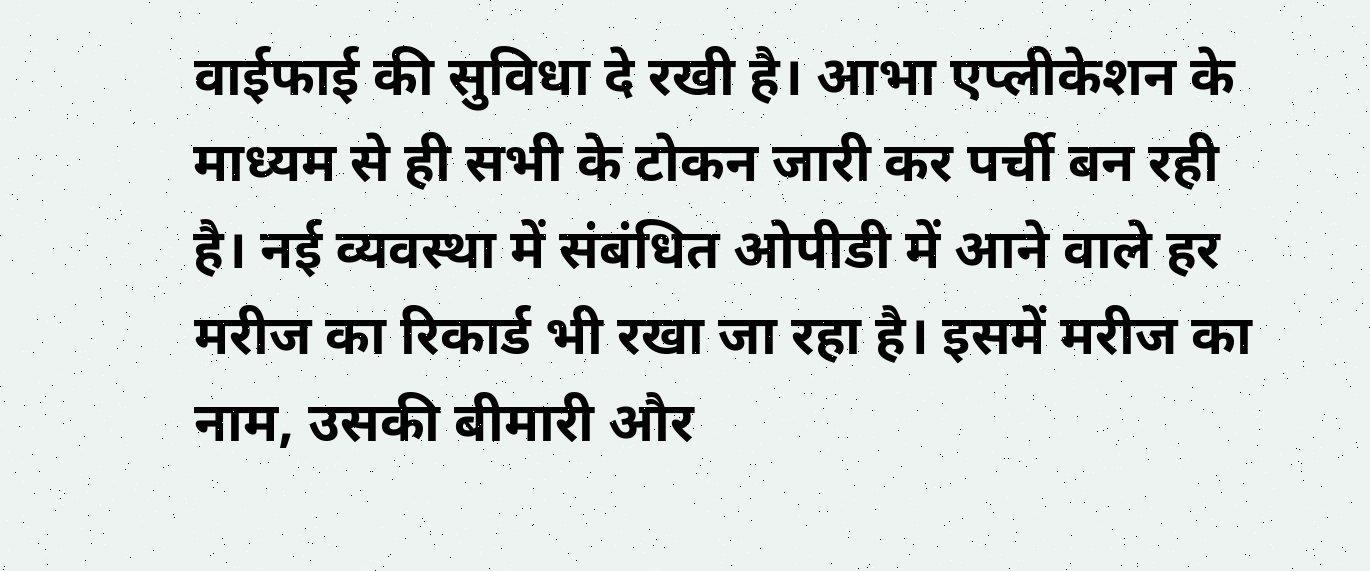वाईफाई की सुविधा दे रखी है। आभा एप्लीकेशन के माध्यम से ही सभी के टोकन जारी कर पर्ची बन रही है। नई व्यवस्था में संबंधित ओपीडी में आने वाले हर मरीज का रिकार्ड भी रखा जा रहा है। इसमें मरीज का नाम, उसकी बीमारी और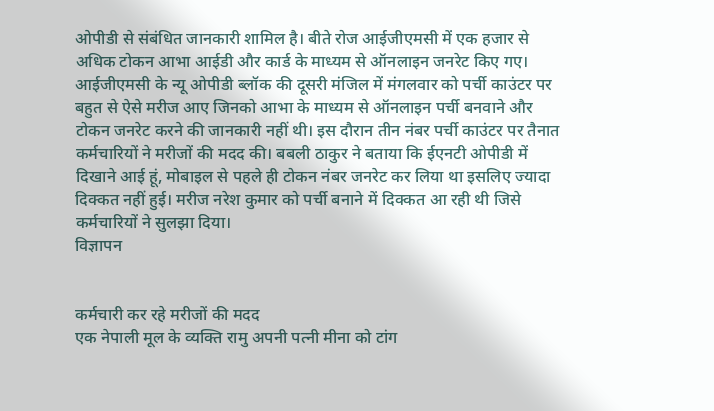ओपीडी से संबंधित जानकारी शामिल है। बीते रोज आईजीएमसी में एक हजार से अधिक टोकन आभा आईडी और कार्ड के माध्यम से ऑनलाइन जनरेट किए गए। आईजीएमसी के न्यू ओपीडी ब्लॉक की दूसरी मंजिल में मंगलवार को पर्ची काउंटर पर बहुत से ऐसे मरीज आए जिनको आभा के माध्यम से ऑनलाइन पर्ची बनवाने और टोकन जनरेट करने की जानकारी नहीं थी। इस दौरान तीन नंबर पर्ची काउंटर पर तैनात कर्मचारियों ने मरीजों की मदद की। बबली ठाकुर ने बताया कि ईएनटी ओपीडी में दिखाने आई हूं, मोबाइल से पहले ही टोकन नंबर जनरेट कर लिया था इसलिए ज्यादा दिक्कत नहीं हुई। मरीज नरेश कुमार को पर्ची बनाने में दिक्कत आ रही थी जिसे कर्मचारियों ने सुलझा दिया।
विज्ञापन


कर्मचारी कर रहे मरीजों की मदद
एक नेपाली मूल के व्यक्ति रामु अपनी पत्नी मीना को टांग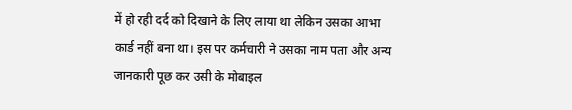में हो रही दर्द को दिखाने के लिए लाया था लेकिन उसका आभा कार्ड नहीं बना था। इस पर कर्मचारी ने उसका नाम पता और अन्य जानकारी पूछ कर उसी के मोबाइल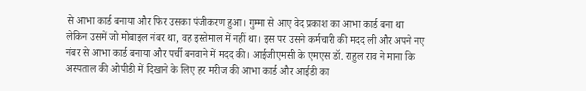से आभा कार्ड बनाया और फिर उसका पंजीकरण हुआ। गुम्मा से आए वेद प्रकाश का आभा कार्ड बना था लेकिन उसमें जो मोबाइल नंबर था, वह इस्तेमाल में नहीं था। इस पर उसने कर्मचारी की मदद ली और अपने नए नंबर से आभा कार्ड बनाया और पर्ची बनवाने में मदद की। आईजीएमसी के एमएस डॉ. राहुल राव ने माना कि अस्पताल की ओपीडी में दिखाने के लिए हर मरीज की आभा कार्ड और आईडी का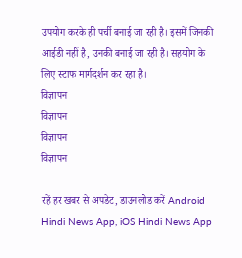उपयोग करके ही पर्ची बनाई जा रही है। इसमें जिनकी आईडी नहीं है, उनकी बनाई जा रही है। सहयोग के लिए स्टाफ मार्गदर्शन कर रहा है।
विज्ञापन
विज्ञापन
विज्ञापन
विज्ञापन

रहें हर खबर से अपडेट, डाउनलोड करें Android Hindi News App, iOS Hindi News App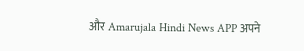और Amarujala Hindi News APP अपने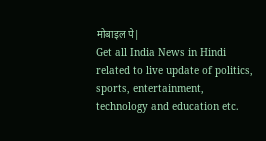मोबाइल पे|
Get all India News in Hindi related to live update of politics, sports, entertainment, technology and education etc.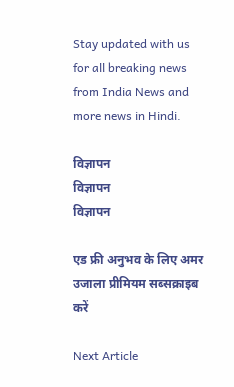Stay updated with us for all breaking news from India News and more news in Hindi.

विज्ञापन
विज्ञापन
विज्ञापन

एड फ्री अनुभव के लिए अमर उजाला प्रीमियम सब्सक्राइब करें

Next Article